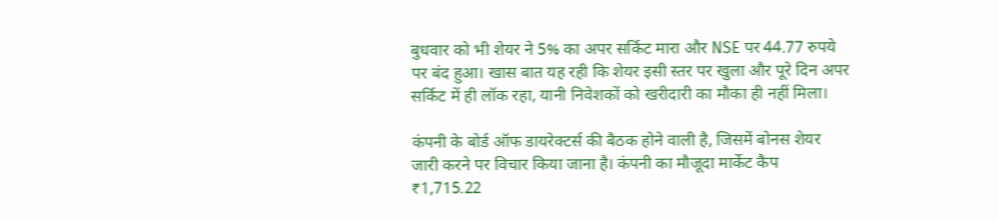बुधवार को भी शेयर ने 5% का अपर सर्किट मारा और NSE पर 44.77 रुपये पर बंद हुआ। खास बात यह रही कि शेयर इसी स्तर पर खुला और पूरे दिन अपर सर्किट में ही लॉक रहा, यानी निवेशकों को खरीदारी का मौका ही नहीं मिला।

कंपनी के बोर्ड ऑफ डायरेक्टर्स की बैठक होने वाली है, जिसमें बोनस शेयर जारी करने पर विचार किया जाना है। कंपनी का मौजूदा मार्केट कैप ₹1,715.22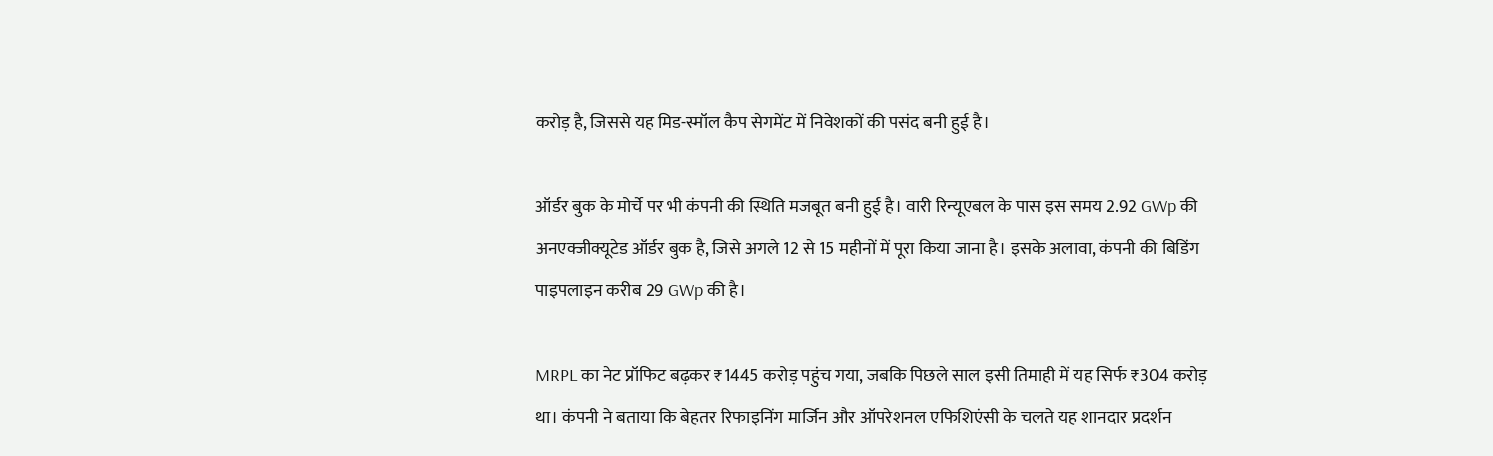करोड़ है, जिससे यह मिड-स्मॉल कैप सेगमेंट में निवेशकों की पसंद बनी हुई है।

ऑर्डर बुक के मोर्चे पर भी कंपनी की स्थिति मजबूत बनी हुई है। वारी रिन्यूएबल के पास इस समय 2.92 GWp की अनएक्जीक्यूटेड ऑर्डर बुक है, जिसे अगले 12 से 15 महीनों में पूरा किया जाना है। इसके अलावा, कंपनी की बिडिंग पाइपलाइन करीब 29 GWp की है।

MRPL का नेट प्रॉफिट बढ़कर ₹1445 करोड़ पहुंच गया, जबकि पिछले साल इसी तिमाही में यह सिर्फ ₹304 करोड़ था। कंपनी ने बताया कि बेहतर रिफाइनिंग मार्जिन और ऑपरेशनल एफिशिएंसी के चलते यह शानदार प्रदर्शन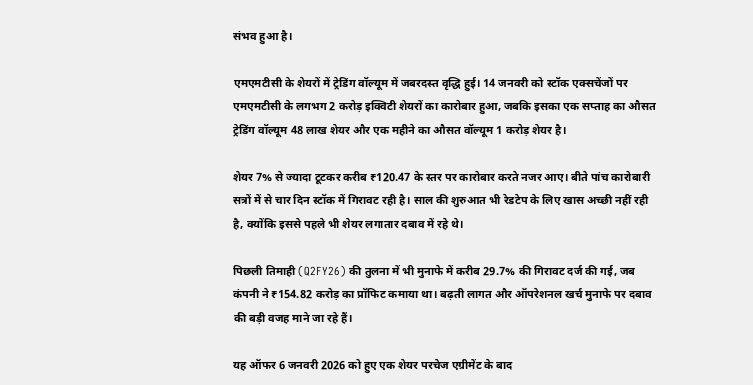संभव हुआ है।

एमएमटीसी के शेयरों में ट्रेडिंग वॉल्यूम में जबरदस्त वृद्धि हुई। 14 जनवरी को स्टॉक एक्सचेंजों पर एमएमटीसी के लगभग 2 करोड़ इक्विटी शेयरों का कारोबार हुआ, जबकि इसका एक सप्ताह का औसत ट्रेडिंग वॉल्यूम 48 लाख शेयर और एक महीने का औसत वॉल्यूम 1 करोड़ शेयर है।

शेयर 7% से ज्यादा टूटकर करीब ₹120.47 के स्तर पर कारोबार करते नजर आए। बीते पांच कारोबारी सत्रों में से चार दिन स्टॉक में गिरावट रही है। साल की शुरुआत भी रेडटेप के लिए खास अच्छी नहीं रही है, क्योंकि इससे पहले भी शेयर लगातार दबाव में रहे थे।

पिछली तिमाही (Q2FY26) की तुलना में भी मुनाफे में करीब 29.7% की गिरावट दर्ज की गई, जब कंपनी ने ₹154.82 करोड़ का प्रॉफिट कमाया था। बढ़ती लागत और ऑपरेशनल खर्च मुनाफे पर दबाव की बड़ी वजह माने जा रहे हैं।

यह ऑफर 6 जनवरी 2026 को हुए एक शेयर परचेज एग्रीमेंट के बाद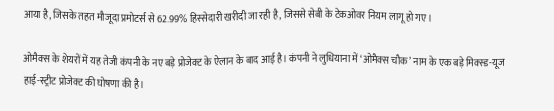आया है, जिसके तहत मौजूदा प्रमोटर्स से 62.99% हिस्सेदारी खरीदी जा रही है, जिससे सेबी के टेकओवर नियम लागू हो गए।

ओमैक्स के शेयरों में यह तेजी कंपनी के नए बड़े प्रोजेक्ट के ऐलान के बाद आई है। कंपनी ने लुधियाना में ‘ओमैक्स चौक’ नाम के एक बड़े मिक्स्ड-यूज हाई-स्ट्रीट प्रोजेक्ट की घोषणा की है।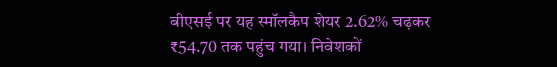बीएसई पर यह स्मॉलकैप शेयर 2.62% चढ़कर ₹54.70 तक पहुंच गया। निवेशकों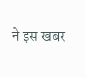ने इस खबर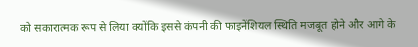को सकारात्मक रूप से लिया क्योंकि इससे कंपनी की फाइनेंशियल स्थिति मजबूत होने और आगे के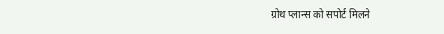ग्रोथ प्लान्स को सपोर्ट मिलने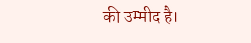की उम्मीद है।